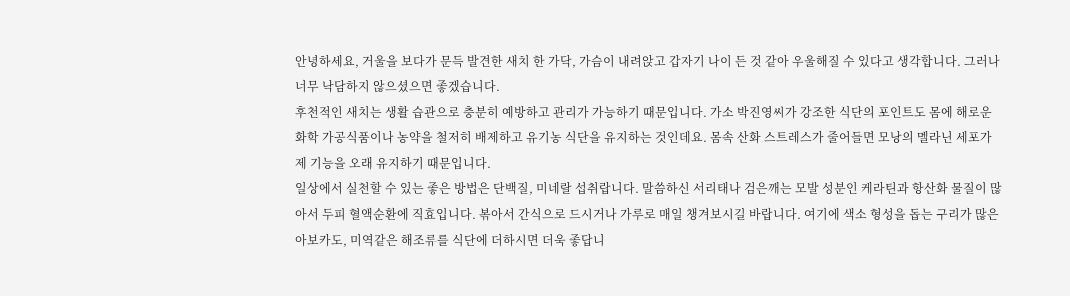안녕하세요, 거울을 보다가 문득 발견한 새치 한 가닥, 가슴이 내려앉고 갑자기 나이 든 것 같아 우울해질 수 있다고 생각합니다. 그러나 너무 낙담하지 않으셨으면 좋겠습니다.
후천적인 새치는 생활 습관으로 충분히 예방하고 관리가 가능하기 때문입니다. 가소 박진영씨가 강조한 식단의 포인트도 몸에 해로운 화학 가공식품이나 농약을 철저히 배제하고 유기농 식단을 유지하는 것인데요. 몸속 산화 스트레스가 줄어들면 모낭의 멜라닌 세포가 제 기능을 오래 유지하기 때문입니다.
일상에서 실천할 수 있는 좋은 방법은 단백질, 미네랄 섭취랍니다. 말씀하신 서리태나 검은깨는 모발 성분인 케라틴과 항산화 물질이 많아서 두피 혈액순환에 직효입니다. 볶아서 간식으로 드시거나 가루로 매일 챙겨보시길 바랍니다. 여기에 색소 형성을 돕는 구리가 많은 아보카도, 미역같은 해조류를 식단에 더하시면 더욱 좋답니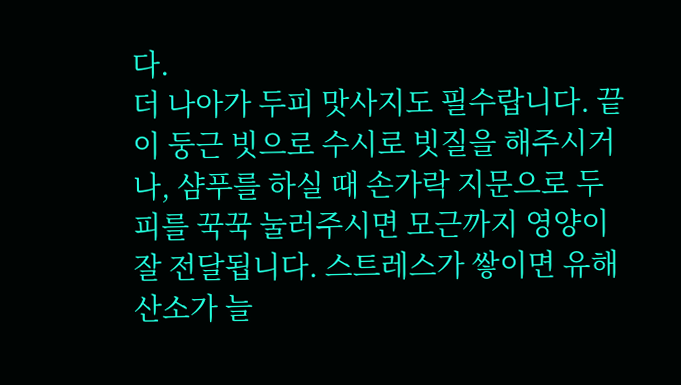다.
더 나아가 두피 맛사지도 필수랍니다. 끝이 둥근 빗으로 수시로 빗질을 해주시거나, 샴푸를 하실 때 손가락 지문으로 두피를 꾹꾹 눌러주시면 모근까지 영양이 잘 전달됩니다. 스트레스가 쌓이면 유해 산소가 늘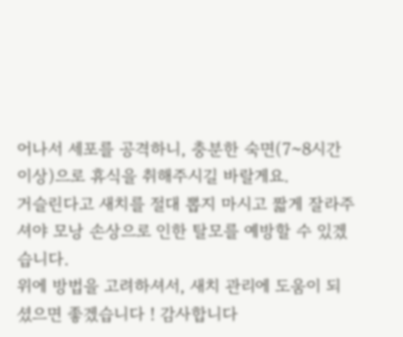어나서 세포를 공격하니, 충분한 숙면(7~8시간 이상)으로 휴식을 취해주시길 바랄게요.
거슬린다고 새치를 절대 뽑지 마시고 짧게 잘라주셔야 모낭 손상으로 인한 탈모를 예방할 수 있겠습니다.
위에 방법을 고려하셔서, 새치 관리에 도움이 되셨으면 좋겠습니다 ! 감사합니다